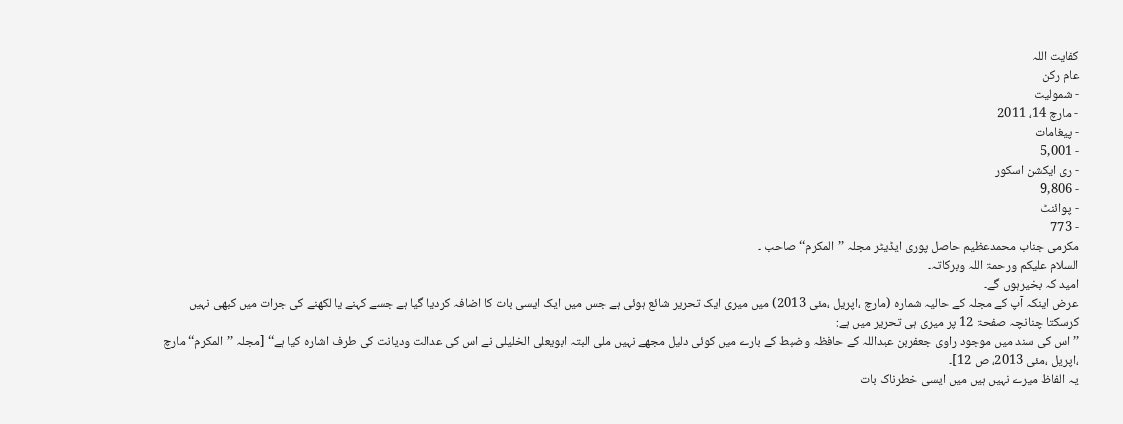کفایت اللہ
عام رکن
- شمولیت
- مارچ 14، 2011
- پیغامات
- 5,001
- ری ایکشن اسکور
- 9,806
- پوائنٹ
- 773
مکرمی جناب محمدعظیم حاصل پوری ایڈیٹر مجلہ ’’المکرم‘‘ صاحب ۔
السلام علیکم ورحمۃ اللہ وبرکاتہ۔
امید کہ بخیرہوں گے۔
عرض اینکہ آپ کے مجلہ کے حالیہ شمارہ (مارچ ،اپریل ،مئی 2013) میں میری ایک تحریر شائع ہوئی ہے جس میں ایک ایسی بات کا اضافہ کردیا گیا ہے جسے کہنے یا لکھنے کی جرات میں کبھی نہیں کرسکتا چنانچہ صفحۃ 12 پر میری ہی تحریر میں ہے:
’’اس کی سند میں موجود راوی جعفربن عبداللہ کے حافظہ وضبط کے بارے میں کوئی دلیل مجھے نہیں ملی البتہ ابویعلی الخلیلی نے اس کی عدالت ودیانت کی طرف اشارہ کیا ہے‘‘ [مجلہ ’’المکرم‘‘ مارچ ،اپریل ،مئی 2013، ص 12]۔
یہ الفاظ میرے نہیں ہیں میں ایسی خطرناک بات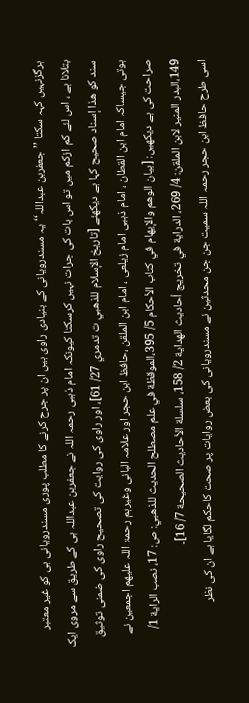ہرگزنہیں کہہ سکتا ’’جعفربن عبداللہ‘‘ یہ مسندرویانی کے بنیادی راوی ہیں ان پر جرح کرنے کا مطلب پوری مسندرویانی ہی کو غیر معتبر بتلانا ہے ، اس لئے کم ازکم میں تو اس بات کی جرات نہیں کرسکتا کیونکہ امام ذہبی رحمہ اللہ نے جعفربن عبداللہ ہی کے طریق سے مروی ایک سند کو هذا إسناد صحیح کہا ہے دیکھئے [تاريخ الإسلام للذهبي ت تدمري 27/ 61]، اور راوی کی روایت کی تصحیح راوی کی ضمنی توثیق ہوتی جیساکہ امام ابن القطان ، امام ذہبی امام زیلعی ، امام ابن الملقن ،حافظ ابن حجر اور علامہ البانی وغیرہم رحمۃ اللہ علیھم اجمعین نے صراحت کی ہے دیکھیں: [بيان الوهم والإيهام في كتاب الأحكام 5/ 395،الموقظة في علم مصطلح الحديث للذهبي: ص: 17، نصب الراية 1/ 149،البدر المنير لابن الملقن: 4/ 269، الدراية في تخريج أحاديث الهداية 2/ 158، سلسلة الأحاديث الصحيحة 7/ 16]۔
اسی طرح حافظ ابن حجر رحمہ اللہ سمیت جن جن محدثین نے مسندرویانی کی بعض روایات پر صحت کاحکم لگایا ہے ان کی نظر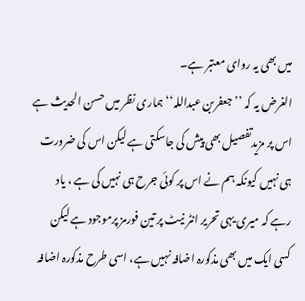میں بھی یہ روای معتبر ہے۔
الغرض یہ کہ ’’جعفربن عبداللہ‘‘ ہماری نظر میں حسن الحدیث ہے اس پر مزیدتفصیل بھی پیش کی جاسکتی ہے لیکن اس کی ضرورت ہی نہیں کیونکہ ہم نے اس پر کوئی جرح ہی نہیں کی ہے ، یاد رہے کہ میری یہی تحریر انٹر نیٹ پر تین فورمز پرموجود ہے لیکن کسی ایک میں بھی مذکورہ اضافہ نہیں ہے، اسی طرح مذکورہ اضافہ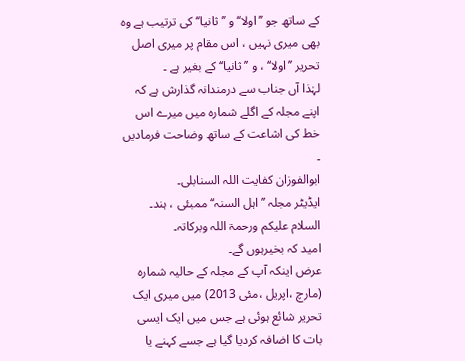کے ساتھ جو ’’اولا‘‘ و ’’ثانیا‘‘ کی ترتیب ہے وہ بھی میری نہیں ، اس مقام پر میری اصل تحریر ’’اولا‘‘ ، و ’’ثانیا‘‘ کے بغیر ہے ۔
لہٰذا آں جناب سے درمندانہ گذارش ہے کہ اپنے مجلہ کے اگلے شمارہ میں میرے اس خط کی اشاعت کے ساتھ وضاحت فرمادیں ۔
ابوالفوزان کفایت اللہ السنابلی۔
ایڈیٹر مجلہ ’’اہل السنہ‘‘ ممبئی ، ہند۔
السلام علیکم ورحمۃ اللہ وبرکاتہ۔
امید کہ بخیرہوں گے۔
عرض اینکہ آپ کے مجلہ کے حالیہ شمارہ (مارچ ،اپریل ،مئی 2013) میں میری ایک تحریر شائع ہوئی ہے جس میں ایک ایسی بات کا اضافہ کردیا گیا ہے جسے کہنے یا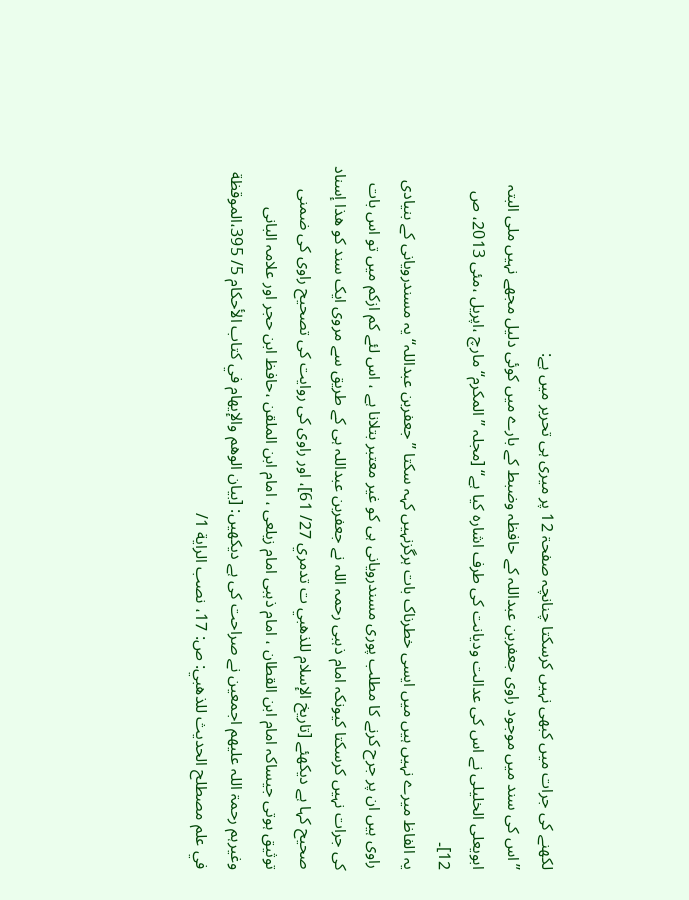لکھنے کی جرات میں کبھی نہیں کرسکتا چنانچہ صفحۃ 12 پر میری ہی تحریر میں ہے:
’’اس کی سند میں موجود راوی جعفربن عبداللہ کے حافظہ وضبط کے بارے میں کوئی دلیل مجھے نہیں ملی البتہ ابویعلی الخلیلی نے اس کی عدالت ودیانت کی طرف اشارہ کیا ہے‘‘ [مجلہ ’’المکرم‘‘ مارچ ،اپریل ،مئی 2013، ص 12]۔
یہ الفاظ میرے نہیں ہیں میں ایسی خطرناک بات ہرگزنہیں کہہ سکتا ’’جعفربن عبداللہ‘‘ یہ مسندرویانی کے بنیادی راوی ہیں ان پر جرح کرنے کا مطلب پوری مسندرویانی ہی کو غیر معتبر بتلانا ہے ، اس لئے کم ازکم میں تو اس بات کی جرات نہیں کرسکتا کیونکہ امام ذہبی رحمہ اللہ نے جعفربن عبداللہ ہی کے طریق سے مروی ایک سند کو هذا إسناد صحیح کہا ہے دیکھئے [تاريخ الإسلام للذهبي ت تدمري 27/ 61]، اور راوی کی روایت کی تصحیح راوی کی ضمنی توثیق ہوتی جیساکہ امام ابن القطان ، امام ذہبی امام زیلعی ، امام ابن الملقن ،حافظ ابن حجر اور علامہ البانی وغیرہم رحمۃ اللہ علیھم اجمعین نے صراحت کی ہے دیکھیں: [بيان الوهم والإيهام في كتاب الأحكام 5/ 395،الموقظة في علم مصطلح الحديث للذهبي: ص: 17، نصب الراية 1/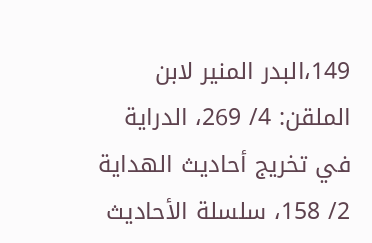149،البدر المنير لابن الملقن: 4/ 269، الدراية في تخريج أحاديث الهداية 2/ 158، سلسلة الأحاديث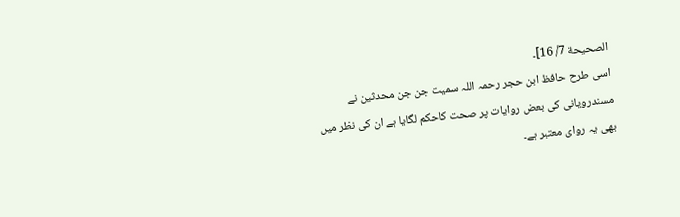الصحيحة 7/ 16]۔
اسی طرح حافظ ابن حجر رحمہ اللہ سمیت جن جن محدثین نے مسندرویانی کی بعض روایات پر صحت کاحکم لگایا ہے ان کی نظر میں بھی یہ روای معتبر ہے۔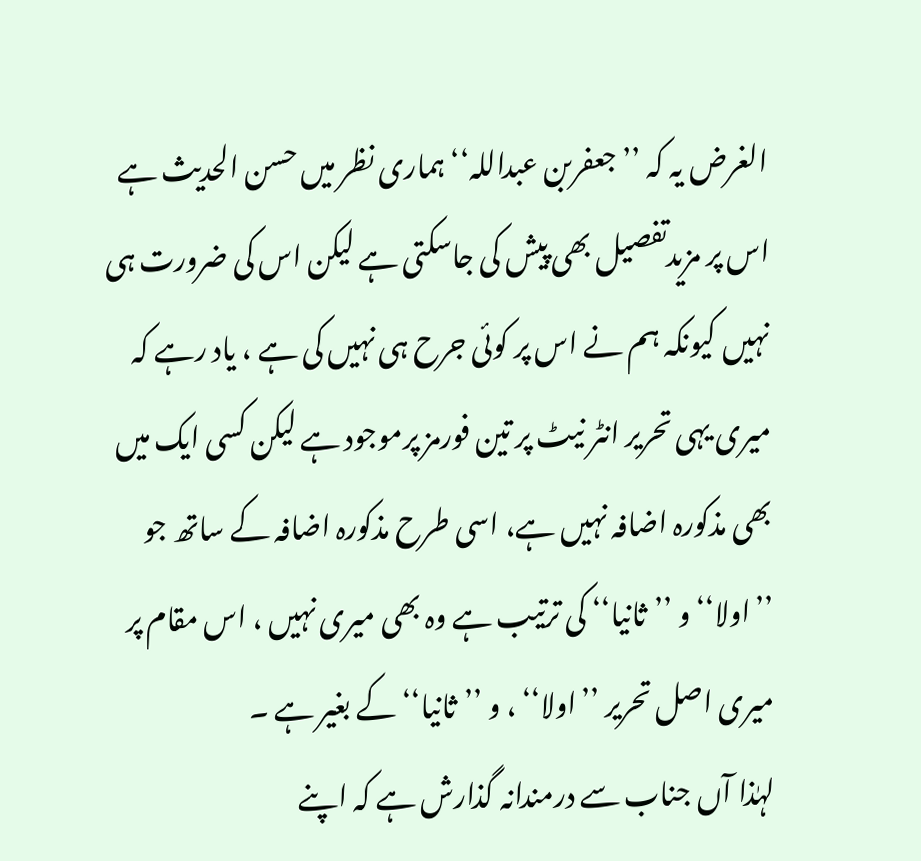الغرض یہ کہ ’’جعفربن عبداللہ‘‘ ہماری نظر میں حسن الحدیث ہے اس پر مزیدتفصیل بھی پیش کی جاسکتی ہے لیکن اس کی ضرورت ہی نہیں کیونکہ ہم نے اس پر کوئی جرح ہی نہیں کی ہے ، یاد رہے کہ میری یہی تحریر انٹر نیٹ پر تین فورمز پرموجود ہے لیکن کسی ایک میں بھی مذکورہ اضافہ نہیں ہے، اسی طرح مذکورہ اضافہ کے ساتھ جو ’’اولا‘‘ و ’’ثانیا‘‘ کی ترتیب ہے وہ بھی میری نہیں ، اس مقام پر میری اصل تحریر ’’اولا‘‘ ، و ’’ثانیا‘‘ کے بغیر ہے ۔
لہٰذا آں جناب سے درمندانہ گذارش ہے کہ اپنے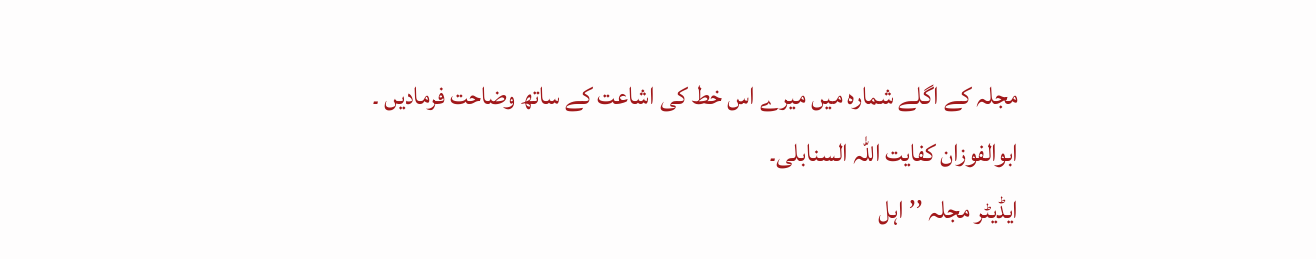مجلہ کے اگلے شمارہ میں میرے اس خط کی اشاعت کے ساتھ وضاحت فرمادیں ۔
ابوالفوزان کفایت اللہ السنابلی۔
ایڈیٹر مجلہ ’’اہل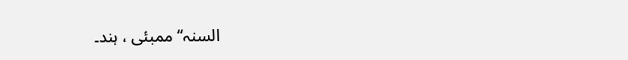السنہ‘‘ ممبئی ، ہند۔